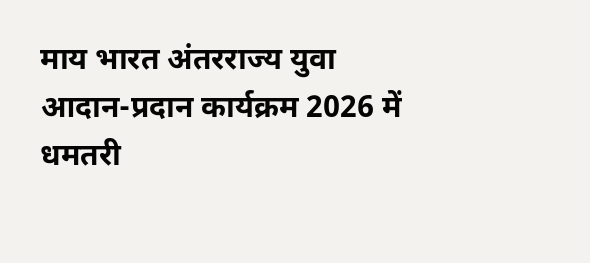माय भारत अंतरराज्य युवा आदान-प्रदान कार्यक्रम 2026 में धमतरी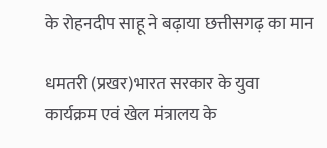के रोहनदीप साहू ने बढ़ाया छत्तीसगढ़ का मान

धमतरी (प्रखर)भारत सरकार के युवा कार्यक्रम एवं खेल मंत्रालय के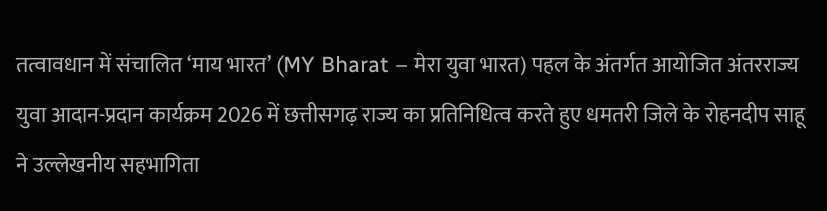तत्वावधान में संचालित ‘माय भारत’ (MY Bharat – मेरा युवा भारत) पहल के अंतर्गत आयोजित अंतरराज्य युवा आदान-प्रदान कार्यक्रम 2026 में छत्तीसगढ़ राज्य का प्रतिनिधित्व करते हुए धमतरी जिले के रोहनदीप साहू ने उल्लेखनीय सहभागिता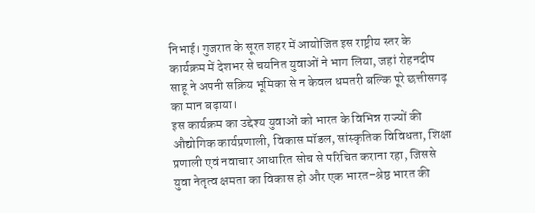निभाई। गुजरात के सूरत शहर में आयोजित इस राष्ट्रीय स्तर के कार्यक्रम में देशभर से चयनित युवाओं ने भाग लिया, जहां रोहनदीप साहू ने अपनी सक्रिय भूमिका से न केवल धमतरी बल्कि पूरे छत्तीसगढ़ का मान बढ़ाया।
इस कार्यक्रम का उद्देश्य युवाओं को भारत के विभिन्न राज्यों की औद्योगिक कार्यप्रणाली, विकास मॉडल, सांस्कृतिक विविधता, शिक्षा प्रणाली एवं नवाचार आधारित सोच से परिचित कराना रहा, जिससे युवा नेतृत्व क्षमता का विकास हो और एक भारत–श्रेष्ठ भारत की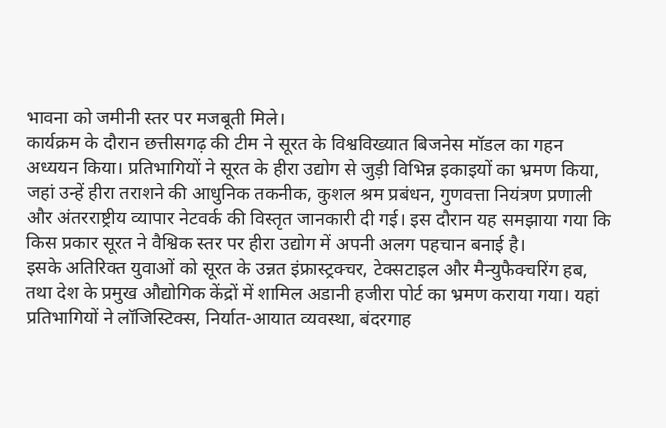भावना को जमीनी स्तर पर मजबूती मिले।
कार्यक्रम के दौरान छत्तीसगढ़ की टीम ने सूरत के विश्वविख्यात बिजनेस मॉडल का गहन अध्ययन किया। प्रतिभागियों ने सूरत के हीरा उद्योग से जुड़ी विभिन्न इकाइयों का भ्रमण किया, जहां उन्हें हीरा तराशने की आधुनिक तकनीक, कुशल श्रम प्रबंधन, गुणवत्ता नियंत्रण प्रणाली और अंतरराष्ट्रीय व्यापार नेटवर्क की विस्तृत जानकारी दी गई। इस दौरान यह समझाया गया कि किस प्रकार सूरत ने वैश्विक स्तर पर हीरा उद्योग में अपनी अलग पहचान बनाई है।
इसके अतिरिक्त युवाओं को सूरत के उन्नत इंफ्रास्ट्रक्चर, टेक्सटाइल और मैन्युफैक्चरिंग हब, तथा देश के प्रमुख औद्योगिक केंद्रों में शामिल अडानी हजीरा पोर्ट का भ्रमण कराया गया। यहां प्रतिभागियों ने लॉजिस्टिक्स, निर्यात-आयात व्यवस्था, बंदरगाह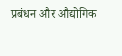प्रबंधन और औद्योगिक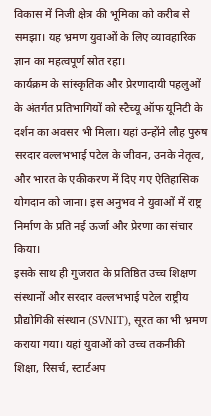विकास में निजी क्षेत्र की भूमिका को करीब से समझा। यह भ्रमण युवाओं के लिए व्यावहारिक ज्ञान का महत्वपूर्ण स्रोत रहा।
कार्यक्रम के सांस्कृतिक और प्रेरणादायी पहलुओं के अंतर्गत प्रतिभागियों को स्टैच्यू ऑफ यूनिटी के दर्शन का अवसर भी मिला। यहां उन्होंने लौह पुरुष सरदार वल्लभभाई पटेल के जीवन, उनके नेतृत्व, और भारत के एकीकरण में दिए गए ऐतिहासिक योगदान को जाना। इस अनुभव ने युवाओं में राष्ट्र निर्माण के प्रति नई ऊर्जा और प्रेरणा का संचार किया।
इसके साथ ही गुजरात के प्रतिष्ठित उच्च शिक्षण संस्थानों और सरदार वल्लभभाई पटेल राष्ट्रीय प्रौद्योगिकी संस्थान (SVNIT), सूरत का भी भ्रमण कराया गया। यहां युवाओं को उच्च तकनीकी शिक्षा, रिसर्च, स्टार्टअप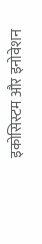इकोसिस्टम और इनोवेशन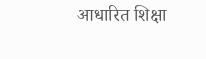आधारित शिक्षा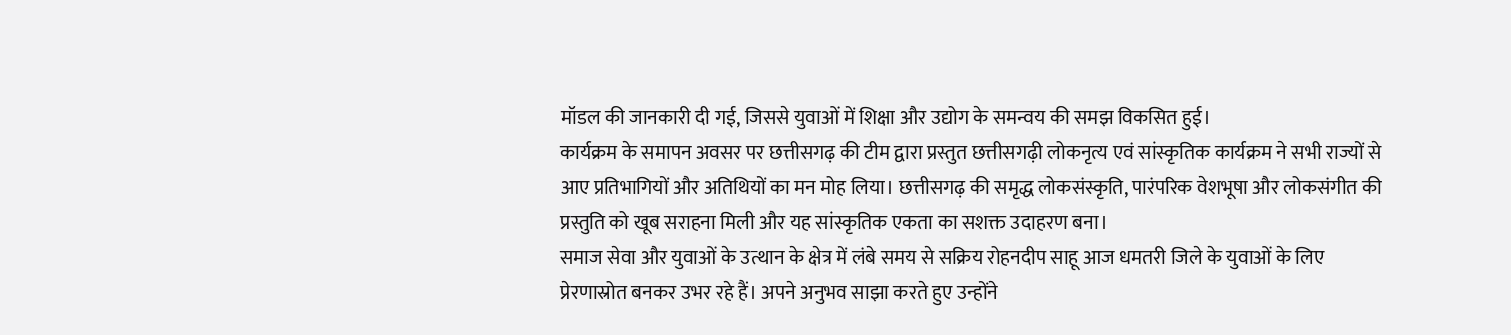मॉडल की जानकारी दी गई, जिससे युवाओं में शिक्षा और उद्योग के समन्वय की समझ विकसित हुई।
कार्यक्रम के समापन अवसर पर छत्तीसगढ़ की टीम द्वारा प्रस्तुत छत्तीसगढ़ी लोकनृत्य एवं सांस्कृतिक कार्यक्रम ने सभी राज्यों से आए प्रतिभागियों और अतिथियों का मन मोह लिया। छत्तीसगढ़ की समृद्ध लोकसंस्कृति, पारंपरिक वेशभूषा और लोकसंगीत की प्रस्तुति को खूब सराहना मिली और यह सांस्कृतिक एकता का सशक्त उदाहरण बना।
समाज सेवा और युवाओं के उत्थान के क्षेत्र में लंबे समय से सक्रिय रोहनदीप साहू आज धमतरी जिले के युवाओं के लिए प्रेरणास्रोत बनकर उभर रहे हैं। अपने अनुभव साझा करते हुए उन्होंने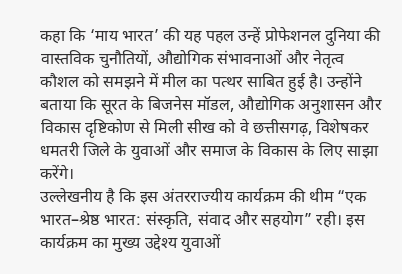कहा कि ‘माय भारत’ की यह पहल उन्हें प्रोफेशनल दुनिया की वास्तविक चुनौतियों, औद्योगिक संभावनाओं और नेतृत्व कौशल को समझने में मील का पत्थर साबित हुई है। उन्होंने बताया कि सूरत के बिजनेस मॉडल, औद्योगिक अनुशासन और विकास दृष्टिकोण से मिली सीख को वे छत्तीसगढ़, विशेषकर धमतरी जिले के युवाओं और समाज के विकास के लिए साझा करेंगे।
उल्लेखनीय है कि इस अंतरराज्यीय कार्यक्रम की थीम “एक भारत–श्रेष्ठ भारत: संस्कृति, संवाद और सहयोग” रही। इस कार्यक्रम का मुख्य उद्देश्य युवाओं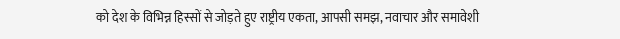को देश के विभिन्न हिस्सों से जोड़ते हुए राष्ट्रीय एकता, आपसी समझ, नवाचार और समावेशी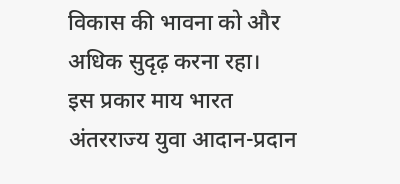विकास की भावना को और अधिक सुदृढ़ करना रहा।
इस प्रकार माय भारत अंतरराज्य युवा आदान-प्रदान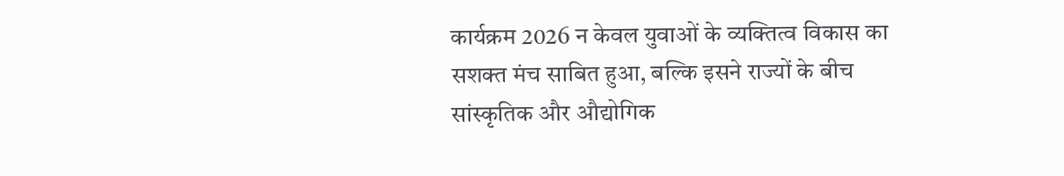कार्यक्रम 2026 न केवल युवाओं के व्यक्तित्व विकास का सशक्त मंच साबित हुआ, बल्कि इसने राज्यों के बीच सांस्कृतिक और औद्योगिक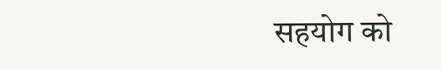सहयोग को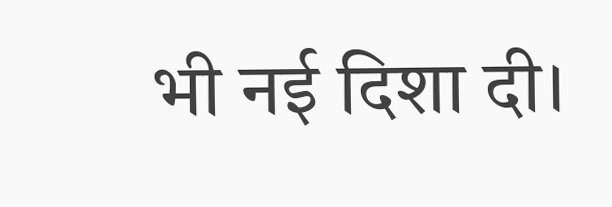भी नई दिशा दी।